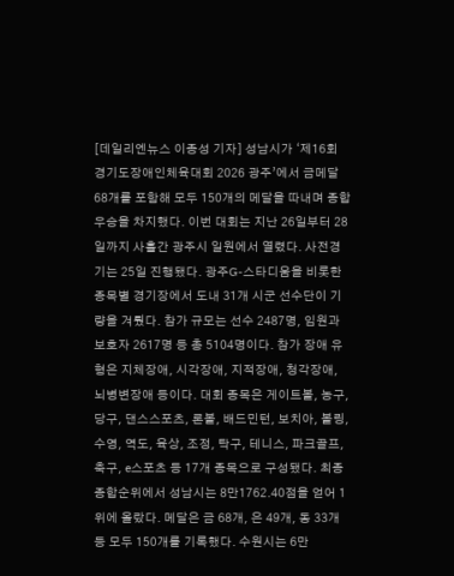[데일리엔뉴스 이종성 기자] 성남시가 ‘제16회 경기도장애인체육대회 2026 광주’에서 금메달 68개를 포함해 모두 150개의 메달을 따내며 종합우승을 차지했다. 이번 대회는 지난 26일부터 28일까지 사흘간 광주시 일원에서 열렸다. 사전경기는 25일 진행됐다. 광주G-스타디움을 비롯한 종목별 경기장에서 도내 31개 시군 선수단이 기량을 겨뤘다. 참가 규모는 선수 2487명, 임원과 보호자 2617명 등 총 5104명이다. 참가 장애 유형은 지체장애, 시각장애, 지적장애, 청각장애, 뇌병변장애 등이다. 대회 종목은 게이트볼, 농구, 당구, 댄스스포츠, 론볼, 배드민턴, 보치아, 볼링, 수영, 역도, 육상, 조정, 탁구, 테니스, 파크골프, 축구, e스포츠 등 17개 종목으로 구성됐다. 최종 종합순위에서 성남시는 8만1762.40점을 얻어 1위에 올랐다. 메달은 금 68개, 은 49개, 동 33개 등 모두 150개를 기록했다. 수원시는 6만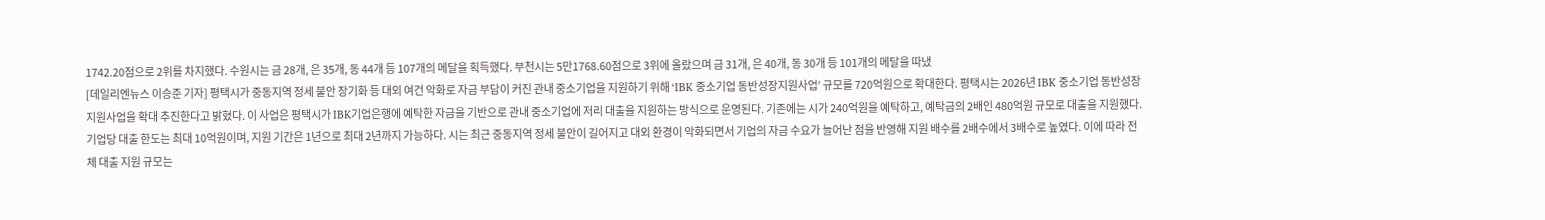1742.20점으로 2위를 차지했다. 수원시는 금 28개, 은 35개, 동 44개 등 107개의 메달을 획득했다. 부천시는 5만1768.60점으로 3위에 올랐으며 금 31개, 은 40개, 동 30개 등 101개의 메달을 따냈
[데일리엔뉴스 이승준 기자] 평택시가 중동지역 정세 불안 장기화 등 대외 여건 악화로 자금 부담이 커진 관내 중소기업을 지원하기 위해 ‘IBK 중소기업 동반성장지원사업’ 규모를 720억원으로 확대한다. 평택시는 2026년 IBK 중소기업 동반성장지원사업을 확대 추진한다고 밝혔다. 이 사업은 평택시가 IBK기업은행에 예탁한 자금을 기반으로 관내 중소기업에 저리 대출을 지원하는 방식으로 운영된다. 기존에는 시가 240억원을 예탁하고, 예탁금의 2배인 480억원 규모로 대출을 지원했다. 기업당 대출 한도는 최대 10억원이며, 지원 기간은 1년으로 최대 2년까지 가능하다. 시는 최근 중동지역 정세 불안이 길어지고 대외 환경이 악화되면서 기업의 자금 수요가 늘어난 점을 반영해 지원 배수를 2배수에서 3배수로 높였다. 이에 따라 전체 대출 지원 규모는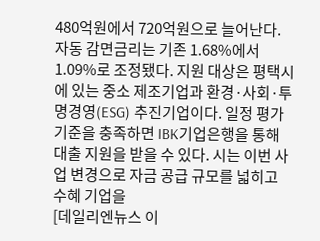480억원에서 720억원으로 늘어난다. 자동 감면금리는 기존 1.68%에서 1.09%로 조정됐다. 지원 대상은 평택시에 있는 중소 제조기업과 환경·사회·투명경영(ESG) 추진기업이다. 일정 평가 기준을 충족하면 IBK기업은행을 통해 대출 지원을 받을 수 있다. 시는 이번 사업 변경으로 자금 공급 규모를 넓히고 수혜 기업을
[데일리엔뉴스 이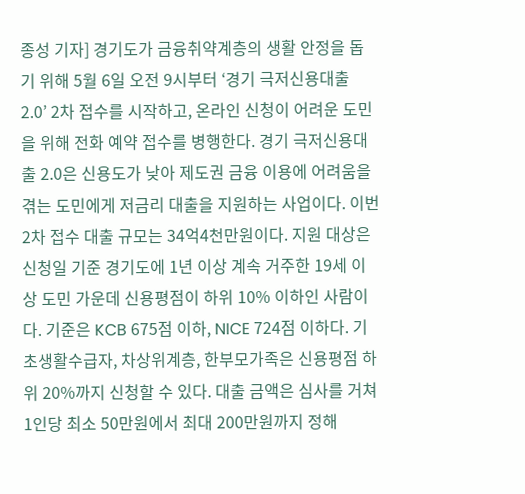종성 기자] 경기도가 금융취약계층의 생활 안정을 돕기 위해 5월 6일 오전 9시부터 ‘경기 극저신용대출 2.0’ 2차 접수를 시작하고, 온라인 신청이 어려운 도민을 위해 전화 예약 접수를 병행한다. 경기 극저신용대출 2.0은 신용도가 낮아 제도권 금융 이용에 어려움을 겪는 도민에게 저금리 대출을 지원하는 사업이다. 이번 2차 접수 대출 규모는 34억4천만원이다. 지원 대상은 신청일 기준 경기도에 1년 이상 계속 거주한 19세 이상 도민 가운데 신용평점이 하위 10% 이하인 사람이다. 기준은 KCB 675점 이하, NICE 724점 이하다. 기초생활수급자, 차상위계층, 한부모가족은 신용평점 하위 20%까지 신청할 수 있다. 대출 금액은 심사를 거쳐 1인당 최소 50만원에서 최대 200만원까지 정해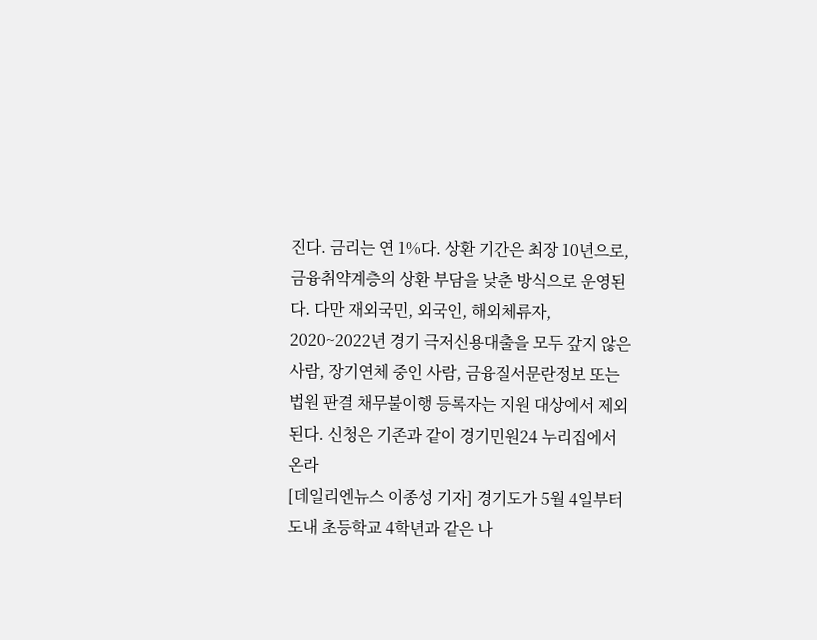진다. 금리는 연 1%다. 상환 기간은 최장 10년으로, 금융취약계층의 상환 부담을 낮춘 방식으로 운영된다. 다만 재외국민, 외국인, 해외체류자, 2020~2022년 경기 극저신용대출을 모두 갚지 않은 사람, 장기연체 중인 사람, 금융질서문란정보 또는 법원 판결 채무불이행 등록자는 지원 대상에서 제외된다. 신청은 기존과 같이 경기민원24 누리집에서 온라
[데일리엔뉴스 이종성 기자] 경기도가 5월 4일부터 도내 초등학교 4학년과 같은 나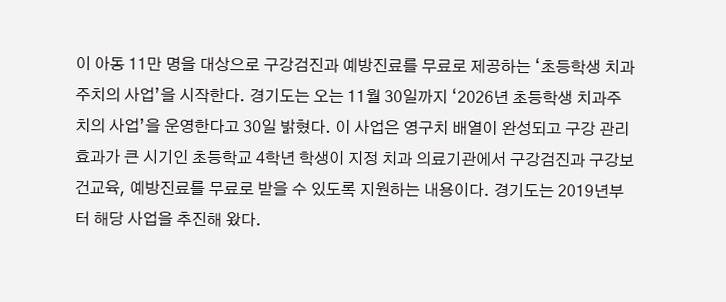이 아동 11만 명을 대상으로 구강검진과 예방진료를 무료로 제공하는 ‘초등학생 치과주치의 사업’을 시작한다. 경기도는 오는 11월 30일까지 ‘2026년 초등학생 치과주치의 사업’을 운영한다고 30일 밝혔다. 이 사업은 영구치 배열이 완성되고 구강 관리 효과가 큰 시기인 초등학교 4학년 학생이 지정 치과 의료기관에서 구강검진과 구강보건교육, 예방진료를 무료로 받을 수 있도록 지원하는 내용이다. 경기도는 2019년부터 해당 사업을 추진해 왔다.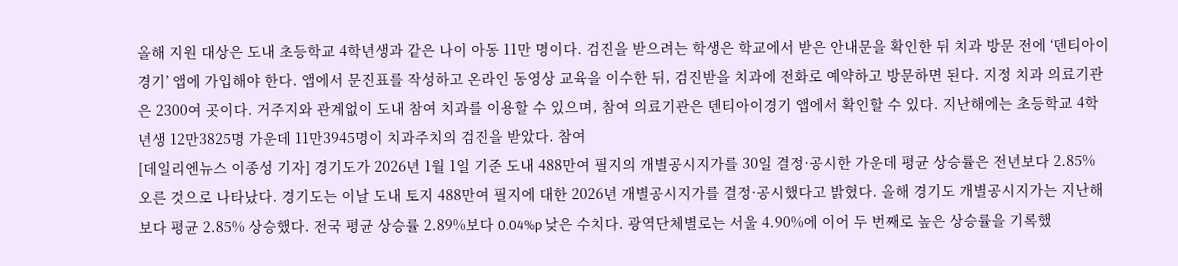올해 지원 대상은 도내 초등학교 4학년생과 같은 나이 아동 11만 명이다. 검진을 받으려는 학생은 학교에서 받은 안내문을 확인한 뒤 치과 방문 전에 ‘덴티아이경기’ 앱에 가입해야 한다. 앱에서 문진표를 작성하고 온라인 동영상 교육을 이수한 뒤, 검진받을 치과에 전화로 예약하고 방문하면 된다. 지정 치과 의료기관은 2300여 곳이다. 거주지와 관계없이 도내 참여 치과를 이용할 수 있으며, 참여 의료기관은 덴티아이경기 앱에서 확인할 수 있다. 지난해에는 초등학교 4학년생 12만3825명 가운데 11만3945명이 치과주치의 검진을 받았다. 참여
[데일리엔뉴스 이종성 기자] 경기도가 2026년 1월 1일 기준 도내 488만여 필지의 개별공시지가를 30일 결정·공시한 가운데 평균 상승률은 전년보다 2.85% 오른 것으로 나타났다. 경기도는 이날 도내 토지 488만여 필지에 대한 2026년 개별공시지가를 결정·공시했다고 밝혔다. 올해 경기도 개별공시지가는 지난해보다 평균 2.85% 상승했다. 전국 평균 상승률 2.89%보다 0.04%p 낮은 수치다. 광역단체별로는 서울 4.90%에 이어 두 번째로 높은 상승률을 기록했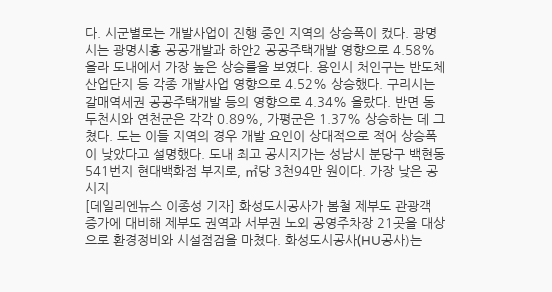다. 시군별로는 개발사업이 진행 중인 지역의 상승폭이 컸다. 광명시는 광명시흥 공공개발과 하안2 공공주택개발 영향으로 4.58% 올라 도내에서 가장 높은 상승률을 보였다. 용인시 처인구는 반도체 산업단지 등 각종 개발사업 영향으로 4.52% 상승했다. 구리시는 갈매역세권 공공주택개발 등의 영향으로 4.34% 올랐다. 반면 동두천시와 연천군은 각각 0.89%, 가평군은 1.37% 상승하는 데 그쳤다. 도는 이들 지역의 경우 개발 요인이 상대적으로 적어 상승폭이 낮았다고 설명했다. 도내 최고 공시지가는 성남시 분당구 백현동 541번지 현대백화점 부지로, ㎡당 3천94만 원이다. 가장 낮은 공시지
[데일리엔뉴스 이종성 기자] 화성도시공사가 봄철 제부도 관광객 증가에 대비해 제부도 권역과 서부권 노외 공영주차장 21곳을 대상으로 환경정비와 시설점검을 마쳤다. 화성도시공사(HU공사)는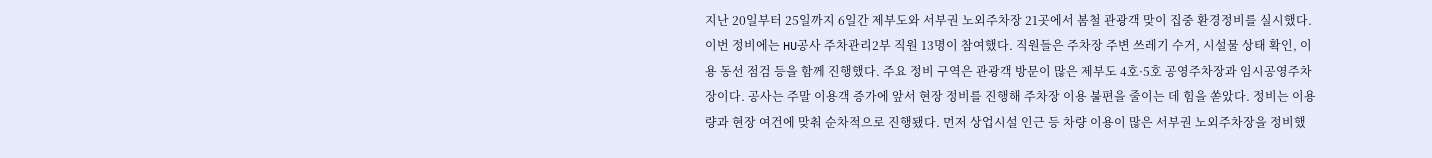지난 20일부터 25일까지 6일간 제부도와 서부권 노외주차장 21곳에서 봄철 관광객 맞이 집중 환경정비를 실시했다. 이번 정비에는 HU공사 주차관리2부 직원 13명이 참여했다. 직원들은 주차장 주변 쓰레기 수거, 시설물 상태 확인, 이용 동선 점검 등을 함께 진행했다. 주요 정비 구역은 관광객 방문이 많은 제부도 4호·5호 공영주차장과 임시공영주차장이다. 공사는 주말 이용객 증가에 앞서 현장 정비를 진행해 주차장 이용 불편을 줄이는 데 힘을 쏟았다. 정비는 이용량과 현장 여건에 맞춰 순차적으로 진행됐다. 먼저 상업시설 인근 등 차량 이용이 많은 서부권 노외주차장을 정비했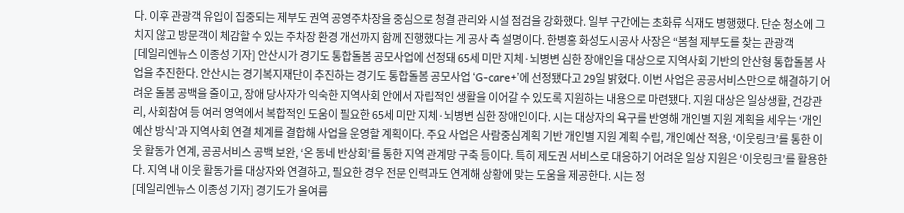다. 이후 관광객 유입이 집중되는 제부도 권역 공영주차장을 중심으로 청결 관리와 시설 점검을 강화했다. 일부 구간에는 초화류 식재도 병행했다. 단순 청소에 그치지 않고 방문객이 체감할 수 있는 주차장 환경 개선까지 함께 진행했다는 게 공사 측 설명이다. 한병홍 화성도시공사 사장은 “봄철 제부도를 찾는 관광객
[데일리엔뉴스 이종성 기자] 안산시가 경기도 통합돌봄 공모사업에 선정돼 65세 미만 지체·뇌병변 심한 장애인을 대상으로 지역사회 기반의 안산형 통합돌봄 사업을 추진한다. 안산시는 경기복지재단이 추진하는 경기도 통합돌봄 공모사업 ‘G-care+’에 선정됐다고 29일 밝혔다. 이번 사업은 공공서비스만으로 해결하기 어려운 돌봄 공백을 줄이고, 장애 당사자가 익숙한 지역사회 안에서 자립적인 생활을 이어갈 수 있도록 지원하는 내용으로 마련됐다. 지원 대상은 일상생활, 건강관리, 사회참여 등 여러 영역에서 복합적인 도움이 필요한 65세 미만 지체·뇌병변 심한 장애인이다. 시는 대상자의 욕구를 반영해 개인별 지원 계획을 세우는 ‘개인예산 방식’과 지역사회 연결 체계를 결합해 사업을 운영할 계획이다. 주요 사업은 사람중심계획 기반 개인별 지원 계획 수립, 개인예산 적용, ‘이웃링크’를 통한 이웃 활동가 연계, 공공서비스 공백 보완, ‘온 동네 반상회’를 통한 지역 관계망 구축 등이다. 특히 제도권 서비스로 대응하기 어려운 일상 지원은 ‘이웃링크’를 활용한다. 지역 내 이웃 활동가를 대상자와 연결하고, 필요한 경우 전문 인력과도 연계해 상황에 맞는 도움을 제공한다. 시는 정
[데일리엔뉴스 이종성 기자] 경기도가 올여름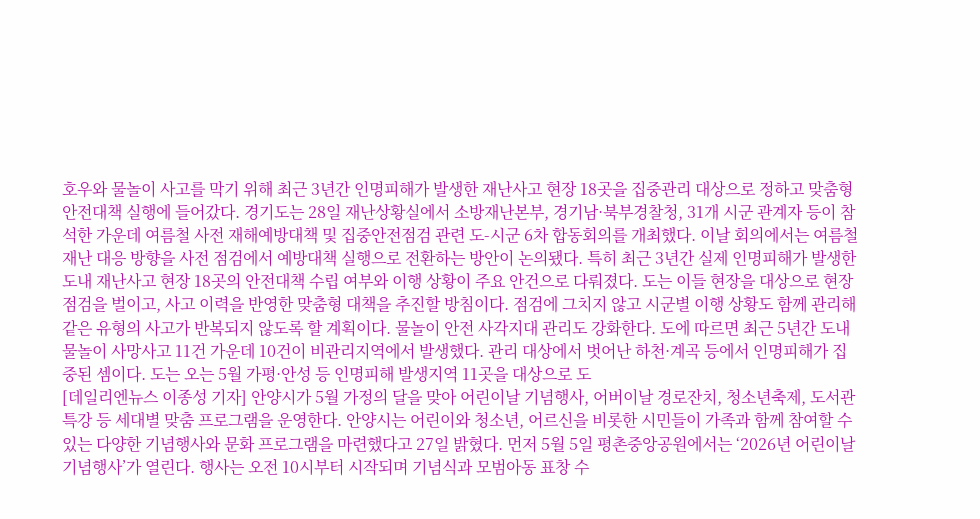호우와 물놀이 사고를 막기 위해 최근 3년간 인명피해가 발생한 재난사고 현장 18곳을 집중관리 대상으로 정하고 맞춤형 안전대책 실행에 들어갔다. 경기도는 28일 재난상황실에서 소방재난본부, 경기남·북부경찰청, 31개 시군 관계자 등이 참석한 가운데 여름철 사전 재해예방대책 및 집중안전점검 관련 도-시군 6차 합동회의를 개최했다. 이날 회의에서는 여름철 재난 대응 방향을 사전 점검에서 예방대책 실행으로 전환하는 방안이 논의됐다. 특히 최근 3년간 실제 인명피해가 발생한 도내 재난사고 현장 18곳의 안전대책 수립 여부와 이행 상황이 주요 안건으로 다뤄졌다. 도는 이들 현장을 대상으로 현장점검을 벌이고, 사고 이력을 반영한 맞춤형 대책을 추진할 방침이다. 점검에 그치지 않고 시군별 이행 상황도 함께 관리해 같은 유형의 사고가 반복되지 않도록 할 계획이다. 물놀이 안전 사각지대 관리도 강화한다. 도에 따르면 최근 5년간 도내 물놀이 사망사고 11건 가운데 10건이 비관리지역에서 발생했다. 관리 대상에서 벗어난 하천·계곡 등에서 인명피해가 집중된 셈이다. 도는 오는 5월 가평·안성 등 인명피해 발생지역 11곳을 대상으로 도
[데일리엔뉴스 이종성 기자] 안양시가 5월 가정의 달을 맞아 어린이날 기념행사, 어버이날 경로잔치, 청소년축제, 도서관 특강 등 세대별 맞춤 프로그램을 운영한다. 안양시는 어린이와 청소년, 어르신을 비롯한 시민들이 가족과 함께 참여할 수 있는 다양한 기념행사와 문화 프로그램을 마련했다고 27일 밝혔다. 먼저 5월 5일 평촌중앙공원에서는 ‘2026년 어린이날 기념행사’가 열린다. 행사는 오전 10시부터 시작되며 기념식과 모범아동 표창 수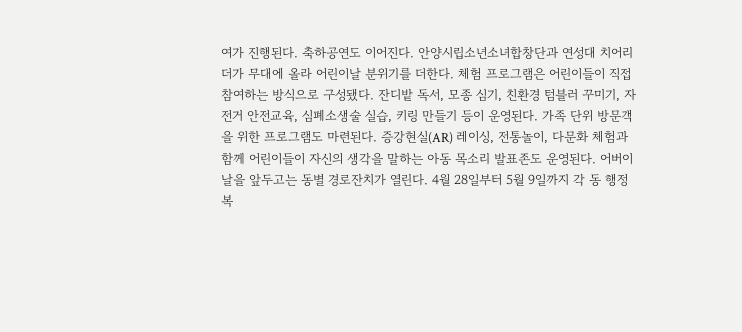여가 진행된다. 축하공연도 이어진다. 안양시립소년소녀합창단과 연성대 치어리더가 무대에 올라 어린이날 분위기를 더한다. 체험 프로그램은 어린이들이 직접 참여하는 방식으로 구성됐다. 잔디밭 독서, 모종 심기, 친환경 텀블러 꾸미기, 자전거 안전교육, 심폐소생술 실습, 키링 만들기 등이 운영된다. 가족 단위 방문객을 위한 프로그램도 마련된다. 증강현실(AR) 레이싱, 전통놀이, 다문화 체험과 함께 어린이들이 자신의 생각을 말하는 아동 목소리 발표존도 운영된다. 어버이날을 앞두고는 동별 경로잔치가 열린다. 4월 28일부터 5월 9일까지 각 동 행정복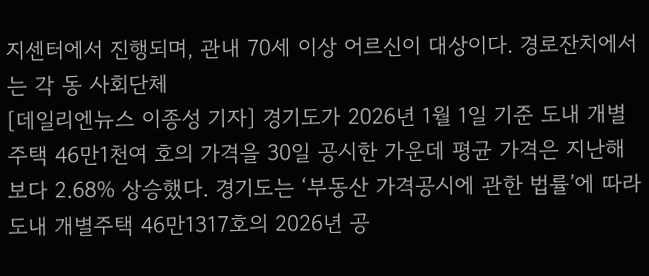지센터에서 진행되며, 관내 70세 이상 어르신이 대상이다. 경로잔치에서는 각 동 사회단체
[데일리엔뉴스 이종성 기자] 경기도가 2026년 1월 1일 기준 도내 개별주택 46만1천여 호의 가격을 30일 공시한 가운데 평균 가격은 지난해보다 2.68% 상승했다. 경기도는 ‘부동산 가격공시에 관한 법률’에 따라 도내 개별주택 46만1317호의 2026년 공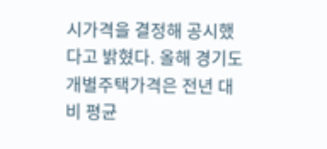시가격을 결정해 공시했다고 밝혔다. 올해 경기도 개별주택가격은 전년 대비 평균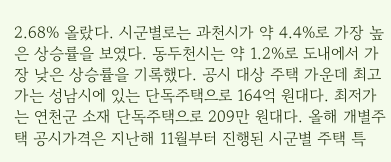2.68% 올랐다. 시군별로는 과천시가 약 4.4%로 가장 높은 상승률을 보였다. 동두천시는 약 1.2%로 도내에서 가장 낮은 상승률을 기록했다. 공시 대상 주택 가운데 최고가는 성남시에 있는 단독주택으로 164억 원대다. 최저가는 연천군 소재 단독주택으로 209만 원대다. 올해 개별주택 공시가격은 지난해 11월부터 진행된 시군별 주택 특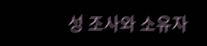성 조사와 소유자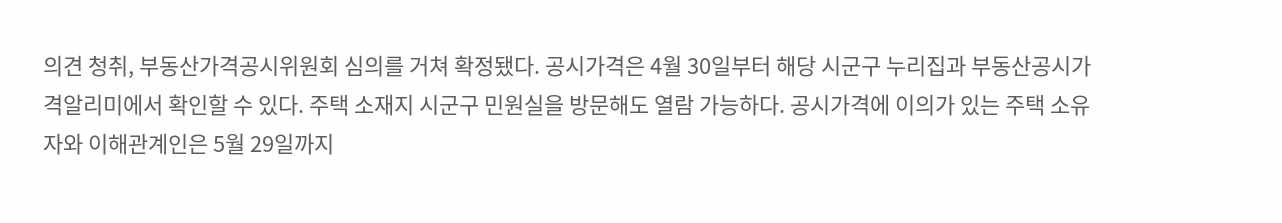의견 청취, 부동산가격공시위원회 심의를 거쳐 확정됐다. 공시가격은 4월 30일부터 해당 시군구 누리집과 부동산공시가격알리미에서 확인할 수 있다. 주택 소재지 시군구 민원실을 방문해도 열람 가능하다. 공시가격에 이의가 있는 주택 소유자와 이해관계인은 5월 29일까지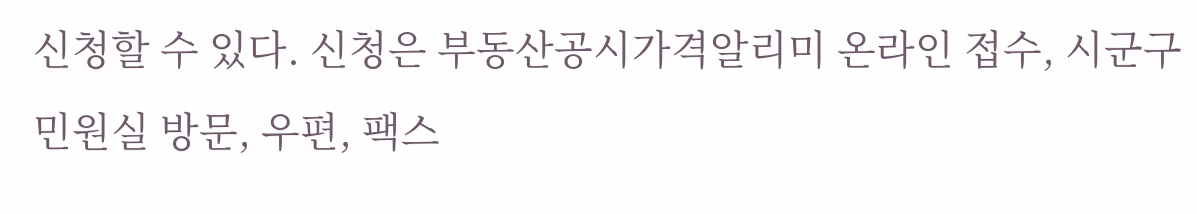신청할 수 있다. 신청은 부동산공시가격알리미 온라인 접수, 시군구 민원실 방문, 우편, 팩스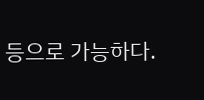등으로 가능하다.